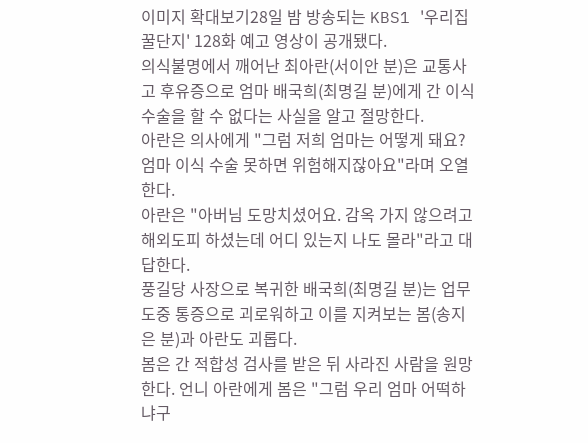이미지 확대보기28일 밤 방송되는 KBS1 '우리집 꿀단지' 128화 예고 영상이 공개됐다.
의식불명에서 깨어난 최아란(서이안 분)은 교통사고 후유증으로 엄마 배국희(최명길 분)에게 간 이식 수술을 할 수 없다는 사실을 알고 절망한다.
아란은 의사에게 "그럼 저희 엄마는 어떻게 돼요? 엄마 이식 수술 못하면 위험해지잖아요"라며 오열한다.
아란은 "아버님 도망치셨어요. 감옥 가지 않으려고 해외도피 하셨는데 어디 있는지 나도 몰라"라고 대답한다.
풍길당 사장으로 복귀한 배국희(최명길 분)는 업무 도중 통증으로 괴로워하고 이를 지켜보는 봄(송지은 분)과 아란도 괴롭다.
봄은 간 적합성 검사를 받은 뒤 사라진 사람을 원망한다. 언니 아란에게 봄은 "그럼 우리 엄마 어떡하냐구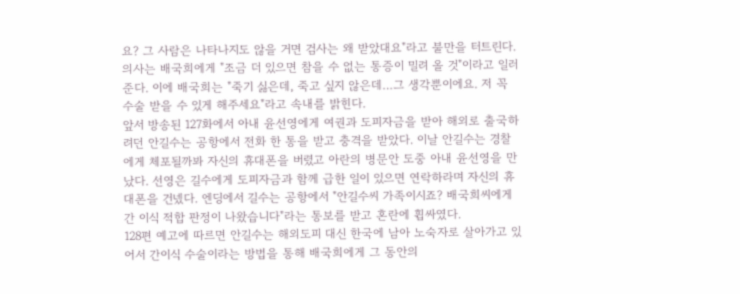요? 그 사람은 나타나지도 않을 거면 검사는 왜 받았대요"라고 불만을 터트린다.
의사는 배국희에게 "조금 더 있으면 참을 수 없는 통증이 밀려 올 것"이라고 일러준다. 이에 배국희는 "죽기 싫은데, 죽고 싶지 않은데…그 생각뿐이에요. 저 꼭 수술 받을 수 있게 해주세요"라고 속내를 밝힌다.
앞서 방송된 127화에서 아내 윤선영에게 여권과 도피자금을 받아 해외로 출국하려던 안길수는 공항에서 전화 한 통을 받고 충격을 받았다. 이날 안길수는 경찰에게 체포될까봐 자신의 휴대폰을 버렸고 아란의 병문안 도중 아내 윤선영을 만났다. 선영은 길수에게 도피자금과 함께 급한 일이 있으면 연락하라며 자신의 휴대폰을 건넸다. 엔딩에서 길수는 공항에서 "안길수씨 가족이시죠? 배국희씨에게 간 이식 적합 판정이 나왔습니다"라는 통보를 받고 혼란에 휩싸였다.
128편 예고에 따르면 안길수는 해외도피 대신 한국에 남아 노숙자로 살아가고 있어서 간이식 수술이라는 방법을 통해 배국희에게 그 동안의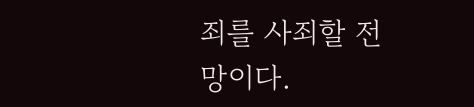죄를 사죄할 전망이다.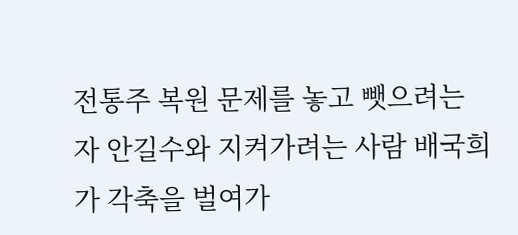전통주 복원 문제를 놓고 뺏으려는 자 안길수와 지켜가려는 사람 배국희가 각축을 벌여가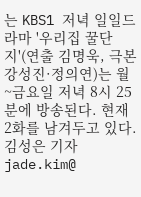는 KBS1 저녁 일일드라마 '우리집 꿀단지'(연출 김명욱, 극본 강성진·정의연)는 월~금요일 저녁 8시 25분에 방송된다. 현재 2화를 남겨두고 있다.
김성은 기자 jade.kim@